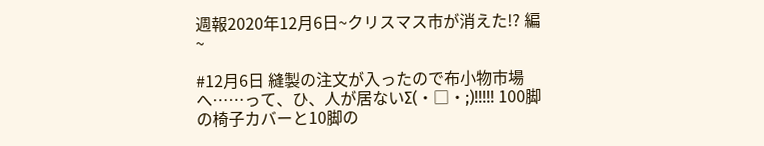週報2020年12月6日~クリスマス市が消えた!? 編~

#12月6日 縫製の注文が入ったので布小物市場へ……って、ひ、人が居ないΣ(・□・;)!!!!! 100脚の椅子カバーと10脚の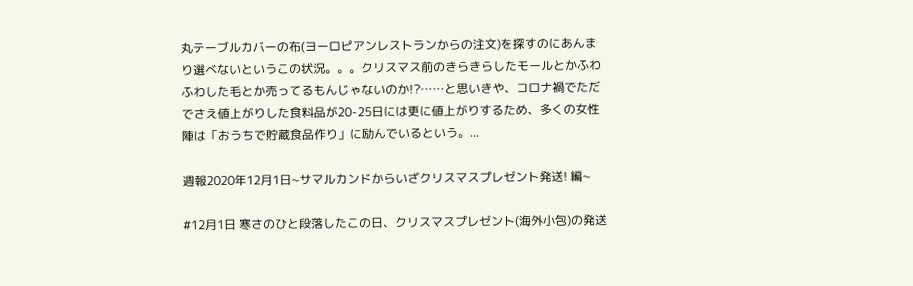丸テーブルカバーの布(ヨーロピアンレストランからの注文)を探すのにあんまり選べないというこの状況。。。クリスマス前のきらきらしたモールとかふわふわした毛とか売ってるもんじゃないのか!?……と思いきや、コロナ禍でただでさえ値上がりした食料品が20-25日には更に値上がりするため、多くの女性陣は「おうちで貯蔵食品作り」に励んでいるという。...

週報2020年12月1日~サマルカンドからいざクリスマスプレゼント発送! 編~

#12月1日 寒さのひと段落したこの日、クリスマスプレゼント(海外小包)の発送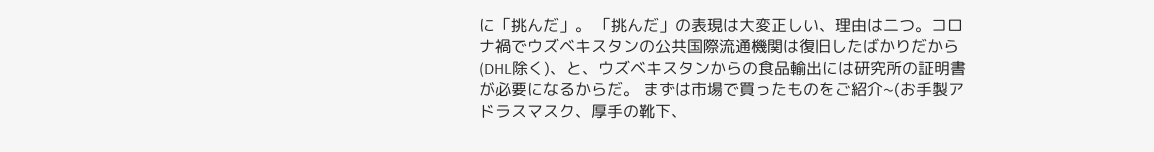に「挑んだ」。 「挑んだ」の表現は大変正しい、理由は二つ。コロナ禍でウズベキスタンの公共国際流通機関は復旧したばかりだから(DHL除く)、と、ウズベキスタンからの食品輸出には研究所の証明書が必要になるからだ。 まずは市場で買ったものをご紹介~(お手製アドラスマスク、厚手の靴下、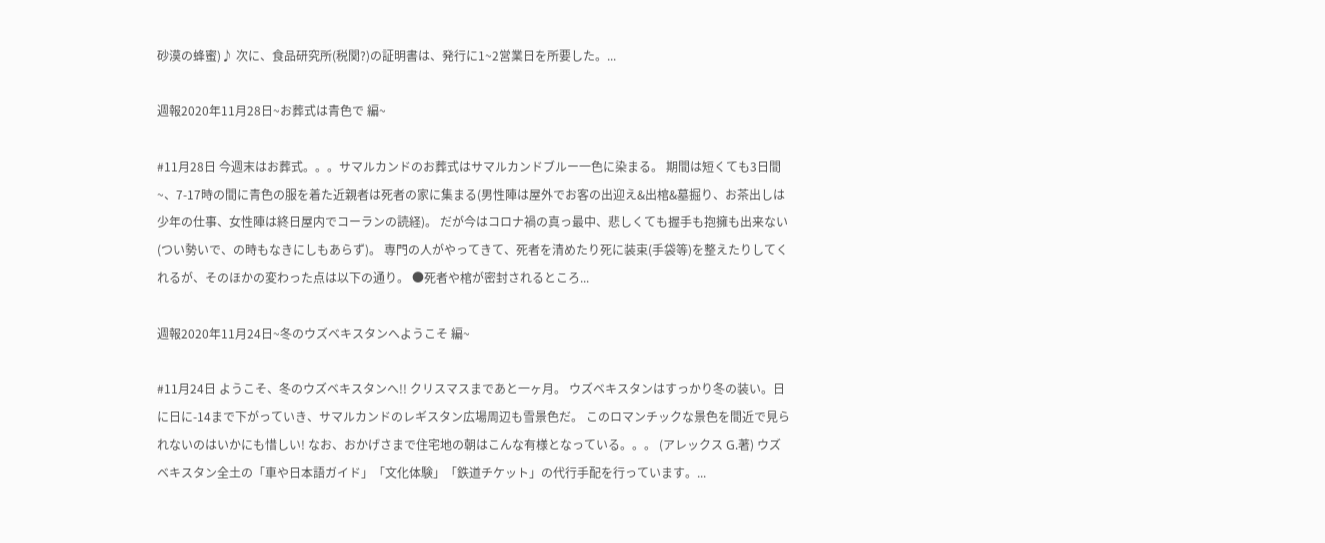砂漠の蜂蜜)♪ 次に、食品研究所(税関?)の証明書は、発行に1~2営業日を所要した。...

週報2020年11月28日~お葬式は青色で 編~

#11月28日 今週末はお葬式。。。サマルカンドのお葬式はサマルカンドブルー一色に染まる。 期間は短くても3日間~、7-17時の間に青色の服を着た近親者は死者の家に集まる(男性陣は屋外でお客の出迎え&出棺&墓掘り、お茶出しは少年の仕事、女性陣は終日屋内でコーランの読経)。 だが今はコロナ禍の真っ最中、悲しくても握手も抱擁も出来ない(つい勢いで、の時もなきにしもあらず)。 専門の人がやってきて、死者を清めたり死に装束(手袋等)を整えたりしてくれるが、そのほかの変わった点は以下の通り。 ●死者や棺が密封されるところ...

週報2020年11月24日~冬のウズベキスタンへようこそ 編~

#11月24日 ようこそ、冬のウズベキスタンへ!! クリスマスまであと一ヶ月。 ウズベキスタンはすっかり冬の装い。日に日に-14まで下がっていき、サマルカンドのレギスタン広場周辺も雪景色だ。 このロマンチックな景色を間近で見られないのはいかにも惜しい! なお、おかげさまで住宅地の朝はこんな有様となっている。。。 (アレックス G.著) ウズベキスタン全土の「車や日本語ガイド」「文化体験」「鉄道チケット」の代行手配を行っています。...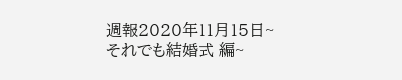週報2020年11月15日~それでも結婚式 編~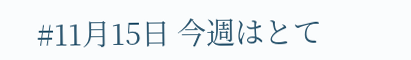#11月15日 今週はとて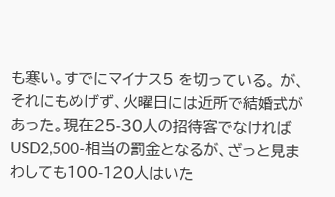も寒い。すでにマイナス5 を切っている。 が、それにもめげず、火曜日には近所で結婚式があった。現在25-30人の招待客でなければUSD2,500-相当の罰金となるが、ざっと見まわしても100-120人はいた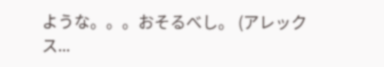ような。。。おそるべし。 (アレックス...